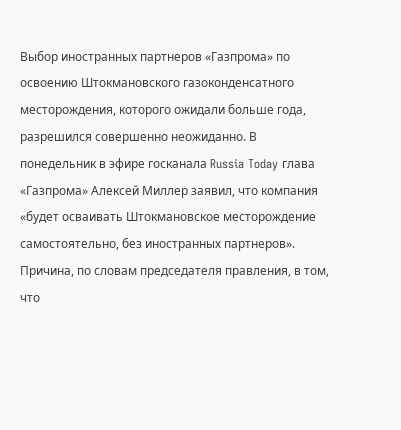Выбор иностранных партнеров «Газпрома» по освоению Штокмановского газоконденсатного месторождения, которого ожидали больше года, разрешился совершенно неожиданно. В понедельник в эфире госканала Russia Today глава «Газпрома» Алексей Миллер заявил, что компания «будет осваивать Штокмановское месторождение самостоятельно, без иностранных партнеров». Причина, по словам председателя правления, в том, что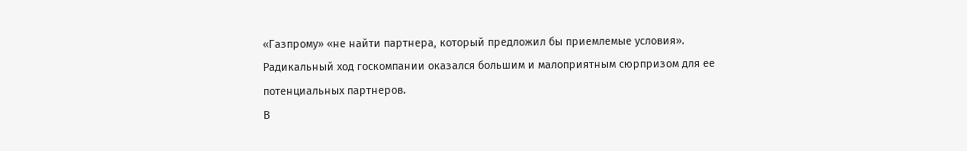«Газпрому» «не найти партнера, который предложил бы приемлемые условия».
Радикальный ход госкомпании оказался большим и малоприятным сюрпризом для ее потенциальных партнеров.
В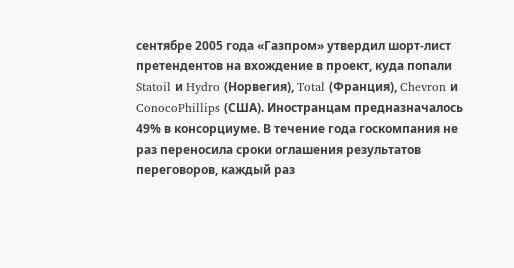сентябре 2005 года «Газпром» утвердил шорт-лист претендентов на вхождение в проект, куда попали Statoil и Hydro (Норвегия), Total (Франция), Chevron и ConocoPhillips (США). Иностранцам предназначалось 49% в консорциуме. В течение года госкомпания не раз переносила сроки оглашения результатов переговоров, каждый раз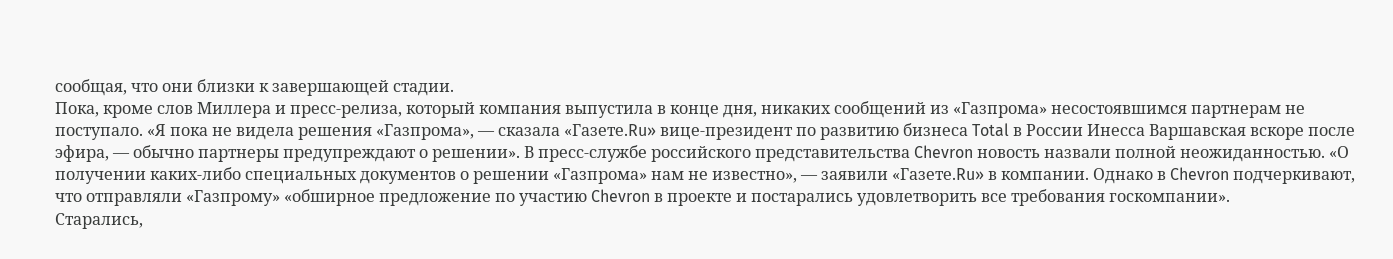сообщая, что они близки к завершающей стадии.
Пока, кроме слов Миллера и пресс-релиза, который компания выпустила в конце дня, никаких сообщений из «Газпрома» несостоявшимся партнерам не поступало. «Я пока не видела решения «Газпрома», — сказала «Газете.Ru» вице-президент по развитию бизнеса Total в России Инесса Варшавская вскоре после эфира, — обычно партнеры предупреждают о решении». В пресс-службе российского представительства Chevron новость назвали полной неожиданностью. «О получении каких-либо специальных документов о решении «Газпрома» нам не известно», — заявили «Газете.Ru» в компании. Однако в Chevron подчеркивают, что отправляли «Газпрому» «обширное предложение по участию Chevron в проекте и постарались удовлетворить все требования госкомпании».
Старались,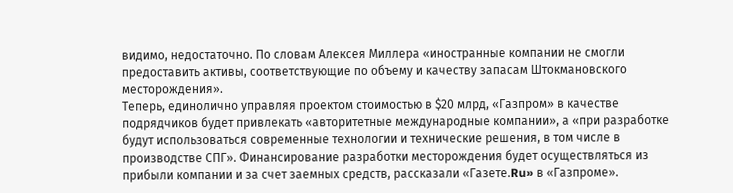видимо, недостаточно. По словам Алексея Миллера «иностранные компании не смогли предоставить активы, соответствующие по объему и качеству запасам Штокмановского месторождения».
Теперь, единолично управляя проектом стоимостью в $20 млрд, «Газпром» в качестве подрядчиков будет привлекать «авторитетные международные компании», а «при разработке будут использоваться современные технологии и технические решения, в том числе в производстве СПГ». Финансирование разработки месторождения будет осуществляться из прибыли компании и за счет заемных средств, рассказали «Газете.Ru» в «Газпроме».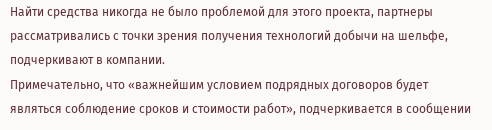Найти средства никогда не было проблемой для этого проекта, партнеры рассматривались с точки зрения получения технологий добычи на шельфе, подчеркивают в компании.
Примечательно, что «важнейшим условием подрядных договоров будет являться соблюдение сроков и стоимости работ», подчеркивается в сообщении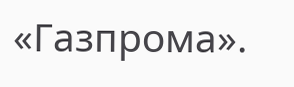«Газпрома».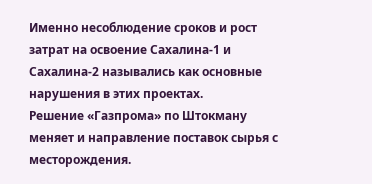Именно несоблюдение сроков и рост затрат на освоение Сахалина-1 и Сахалина-2 назывались как основные нарушения в этих проектах.
Решение «Газпрома» по Штокману меняет и направление поставок сырья с месторождения.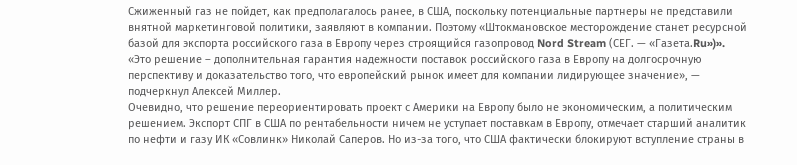Сжиженный газ не пойдет, как предполагалось ранее, в США, поскольку потенциальные партнеры не представили внятной маркетинговой политики, заявляют в компании. Поэтому «Штокмановское месторождение станет ресурсной базой для экспорта российского газа в Европу через строящийся газопровод Nord Stream (СЕГ. — «Газета.Ru»)».
«Это решение – дополнительная гарантия надежности поставок российского газа в Европу на долгосрочную перспективу и доказательство того, что европейский рынок имеет для компании лидирующее значение», — подчеркнул Алексей Миллер.
Очевидно, что решение переориентировать проект с Америки на Европу было не экономическим, а политическим решением. Экспорт СПГ в США по рентабельности ничем не уступает поставкам в Европу, отмечает старший аналитик по нефти и газу ИК «Совлинк» Николай Саперов. Но из-за того, что США фактически блокируют вступление страны в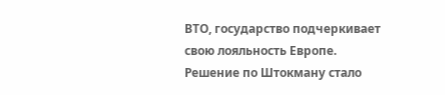ВТО, государство подчеркивает свою лояльность Европе. Решение по Штокману стало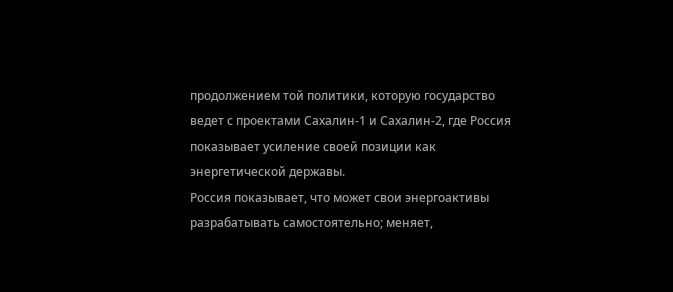продолжением той политики, которую государство ведет с проектами Сахалин-1 и Сахалин-2, где Россия показывает усиление своей позиции как энергетической державы.
Россия показывает, что может свои энергоактивы разрабатывать самостоятельно; меняет,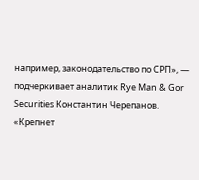например, законодательство по СРП», — подчеркивает аналитик Rye Man & Gor Securities Константин Черепанов.
«Крепнет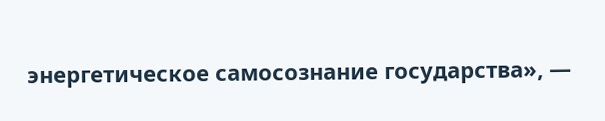энергетическое самосознание государства», —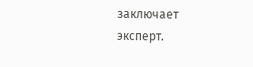заключает эксперт.